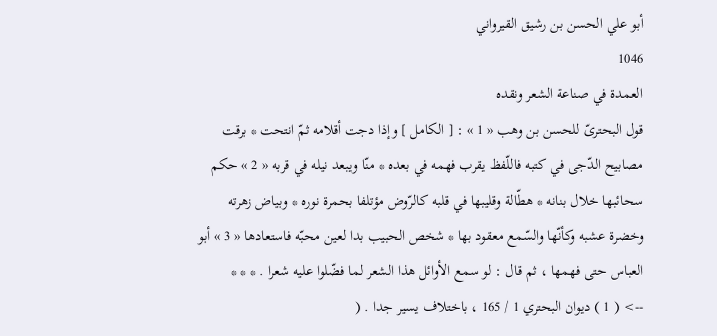أبو علي الحسن بن رشيق القيرواني
1046
العمدة في صناعة الشعر ونقده
قول البحترىّ للحسن بن وهب « 1 » : [ الكامل ] وإذا دجت أقلامه ثمّ انتحت * برقت مصابيح الدّجى في كتبه فاللّفظ يقرب فهمه في بعده * منّا ويبعد نيله في قربه « 2 » حكم سحائبها خلال بنانه * هطّالة وقليبها في قلبه كالرّوض مؤتلفا بحمرة نوره * وبياض زهرته وخضرة عشبه وكأنّها والسّمع معقود بها * شخص الحبيب بدا لعين محبّه فاستعادها « 3 » أبو العباس حتى فهمها ، ثم قال : لو سمع الأوائل هذا الشعر لما فضّلوا عليه شعرا . * * *
--> ( 1 ) ديوان البحتري 1 / 165 ، باختلاف يسير جدا . (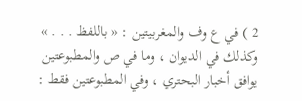2 ) في ع وف والمغربيتين : « باللفظ . . . » وكذلك في الديوان ، وما في ص والمطبوعتين يوافق أخبار البحتري ، وفي المطبوعتين فقط :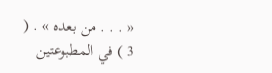« . . . من بعده » . ( 3 ) في المطبوعتين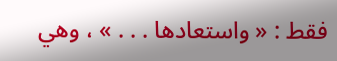فقط : « واستعادها . . . » ، وهي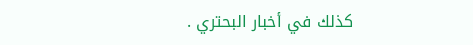كذلك في أخبار البحتري .